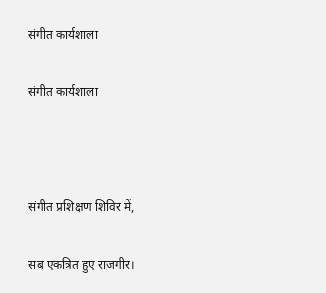संगीत कार्यशाला

संगीत कार्यशाला



संगीत प्रशिक्षण शिविर में,

सब एकत्रित हुए राजगीर।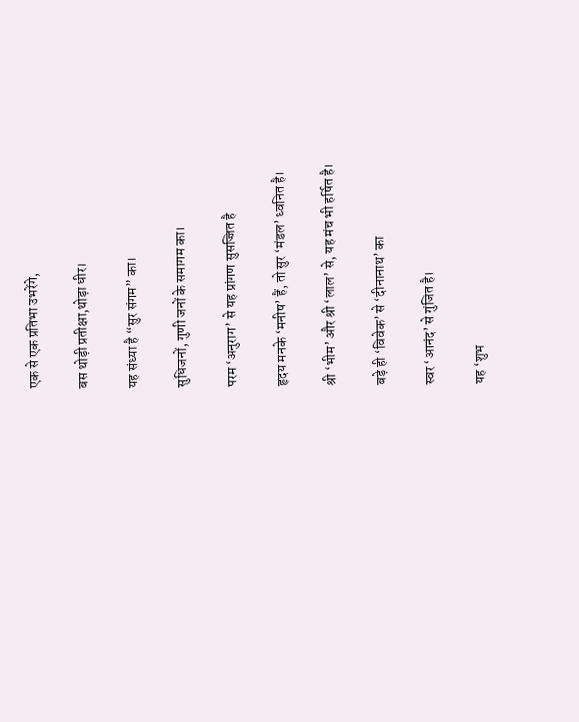एक से एक प्रतिभा उभरेंगे,

बस थोड़ी प्रतीक्षा,थोड़ा धीर।

यह संध्या है “सुर संगम” का।

सुधिजनों, गुणी जनों के समागम का।

परम ‘अनुराग’ से यह प्रांगण सुसज्जित है

हृदय मनके ‘मनीष’ हैं, तो सुर ‘मंडल’ ध्वनित है।

श्री ‘भीम’ और श्री ‘लाल’ से, यह मंच भी हर्षित है।

बड़े ही ‘विवेक’ से ‘दीनानाथ’ का

स्वर ‘आनंद’ से गुंजित है।

यह ‘शुभ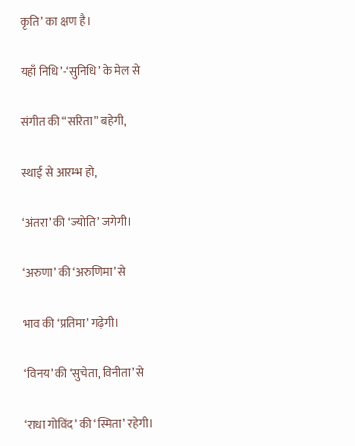कृति’ का क्षण है।

यहाँ निधि’-‘सुनिधि’ के मेल से

संगीत की “सरिता” बहेगी,

स्थाई से आरम्भ हो,

‘अंतरा’ की ‘ज्योति’ जगेगी।

‘अरुणा’ की ‘अरुणिमा’ से

भाव की ‘प्रतिमा’ गढ़ेगी।

‘विनय’ की ‘सुचेता, विनीता’ से

‘राधा गोविंद’ की ‘स्मिता’ रहेगी।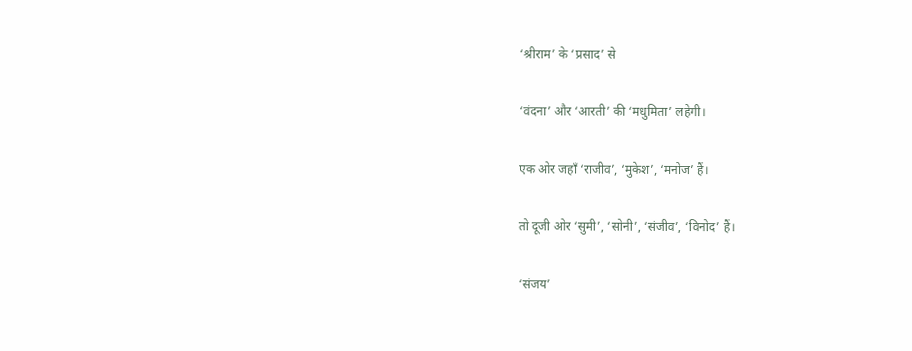‘श्रीराम’ के ‘प्रसाद’ से

‘वंदना’ और ‘आरती’ की ‘मधुमिता’ लहेगी।

एक ओर जहाँ ‘राजीव’, ‘मुकेश’, ‘मनोज’ हैं।

तो दूजी ओर ‘सुमी’, ‘सोनी’, ‘संजीव’, ‘विनोद’ हैं।

‘संजय’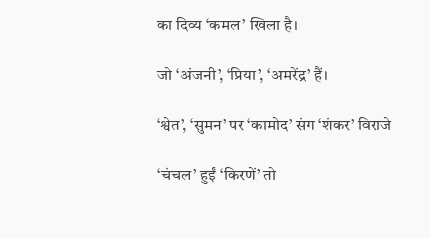का दिव्य ‘कमल’ खिला है।

जो ‘अंजनी’, ‘प्रिया’, ‘अमरेंद्र’ हैं।

‘श्वेत’, ‘सुमन’ पर ‘कामोद’ संग ‘शंकर’ विराजे

‘चंचल’ हुईं ‘किरणें’ तो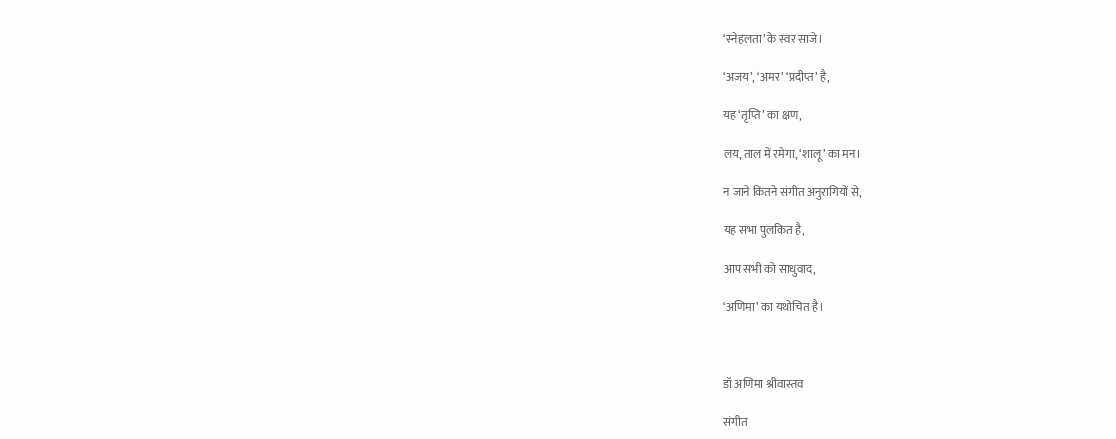‘स्नेहलता’ के स्वर साजे।

‘अजय’, ‘अमर’ ‘प्रदीप्त’ है,

यह ‘तृप्ति’ का क्षण,

लय, ताल में रमेगा, ‘शालू’ का मन।

न जाने कितने संगीत अनुरागियों से,

यह सभा पुलकित है,

आप सभी को साधुवाद,

‘अणिमा’ का यथोचित है।



डॉ अणिमा श्रीवास्तव

संगीत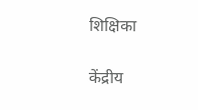शिक्षिका

केंद्रीय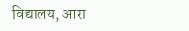विद्यालय, आरा